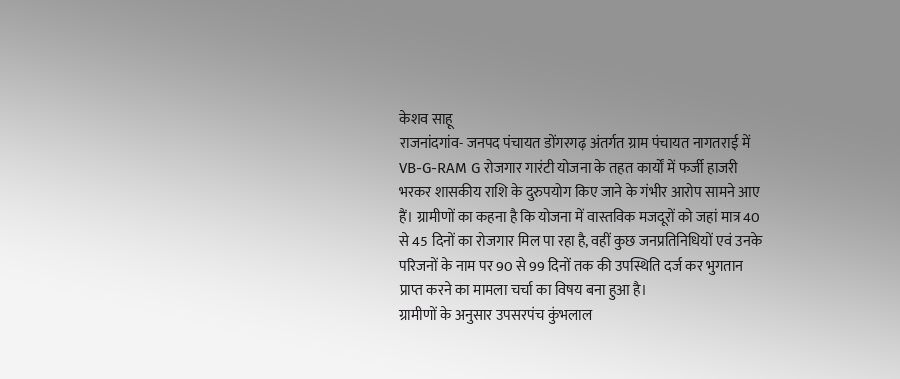केशव साहू
राजनांदगांव- जनपद पंचायत डोंगरगढ़ अंतर्गत ग्राम पंचायत नागतराई में VB-G-RAM G रोजगार गारंटी योजना के तहत कार्यों में फर्जी हाजरी भरकर शासकीय राशि के दुरुपयोग किए जाने के गंभीर आरोप सामने आए हैं। ग्रामीणों का कहना है कि योजना में वास्तविक मजदूरों को जहां मात्र 40 से 45 दिनों का रोजगार मिल पा रहा है, वहीं कुछ जनप्रतिनिधियों एवं उनके परिजनों के नाम पर 90 से 99 दिनों तक की उपस्थिति दर्ज कर भुगतान प्राप्त करने का मामला चर्चा का विषय बना हुआ है।
ग्रामीणों के अनुसार उपसरपंच कुंभलाल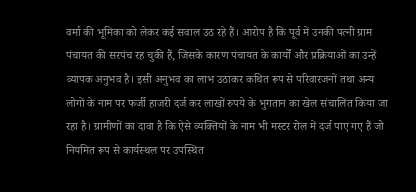वर्मा की भूमिका को लेकर कई सवाल उठ रहे हैं। आरोप है कि पूर्व में उनकी पत्नी ग्राम पंचायत की सरपंच रह चुकी हैं, जिसके कारण पंचायत के कार्यों और प्रक्रियाओं का उन्हें व्यापक अनुभव है। इसी अनुभव का लाभ उठाकर कथित रूप से परिवारजनों तथा अन्य लोगों के नाम पर फर्जी हाजरी दर्ज कर लाखों रुपये के भुगतान का खेल संचालित किया जा रहा है। ग्रामीणों का दावा है कि ऐसे व्यक्तियों के नाम भी मस्टर रोल में दर्ज पाए गए हैं जो नियमित रूप से कार्यस्थल पर उपस्थित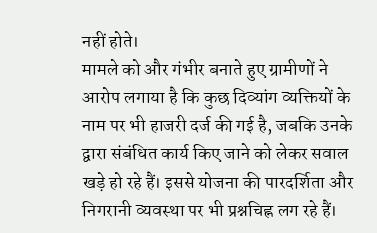नहीं होते।
मामले को और गंभीर बनाते हुए ग्रामीणों ने आरोप लगाया है कि कुछ दिव्यांग व्यक्तियों के नाम पर भी हाजरी दर्ज की गई है, जबकि उनके द्वारा संबंधित कार्य किए जाने को लेकर सवाल खड़े हो रहे हैं। इससे योजना की पारदर्शिता और निगरानी व्यवस्था पर भी प्रश्नचिह्न लग रहे हैं।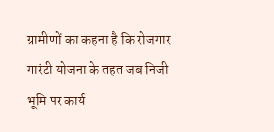ग्रामीणों का कहना है कि रोजगार गारंटी योजना के तहत जब निजी भूमि पर कार्य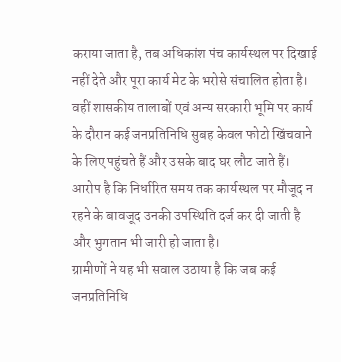कराया जाता है, तब अधिकांश पंच कार्यस्थल पर दिखाई नहीं देते और पूरा कार्य मेट के भरोसे संचालित होता है। वहीं शासकीय तालाबों एवं अन्य सरकारी भूमि पर कार्य के दौरान कई जनप्रतिनिधि सुबह केवल फोटो खिंचवाने के लिए पहुंचते हैं और उसके बाद घर लौट जाते हैं। आरोप है कि निर्धारित समय तक कार्यस्थल पर मौजूद न रहने के बावजूद उनकी उपस्थिति दर्ज कर दी जाती है और भुगतान भी जारी हो जाता है।
ग्रामीणों ने यह भी सवाल उठाया है कि जब कई जनप्रतिनिधि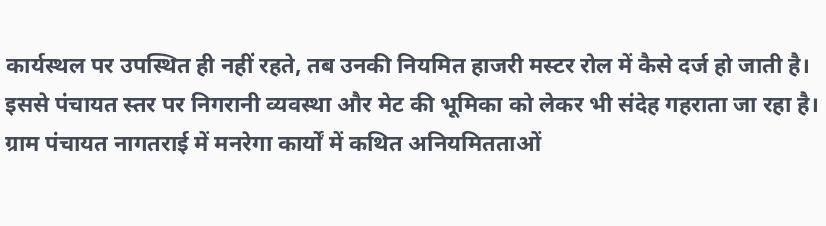कार्यस्थल पर उपस्थित ही नहीं रहते, तब उनकी नियमित हाजरी मस्टर रोल में कैसे दर्ज हो जाती है। इससे पंचायत स्तर पर निगरानी व्यवस्था और मेट की भूमिका को लेकर भी संदेह गहराता जा रहा है।
ग्राम पंचायत नागतराई में मनरेगा कार्यों में कथित अनियमितताओं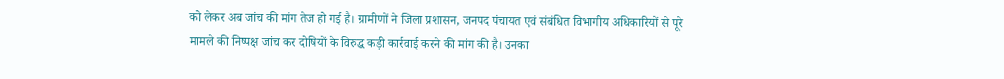को लेकर अब जांच की मांग तेज हो गई है। ग्रामीणों ने जिला प्रशासन, जनपद पंचायत एवं संबंधित विभागीय अधिकारियों से पूरे मामले की निष्पक्ष जांच कर दोषियों के विरुद्ध कड़ी कार्रवाई करने की मांग की है। उनका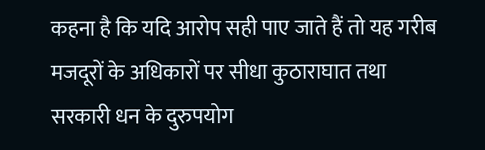कहना है कि यदि आरोप सही पाए जाते हैं तो यह गरीब मजदूरों के अधिकारों पर सीधा कुठाराघात तथा सरकारी धन के दुरुपयोग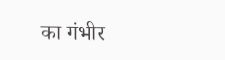का गंभीर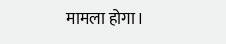मामला होगा।